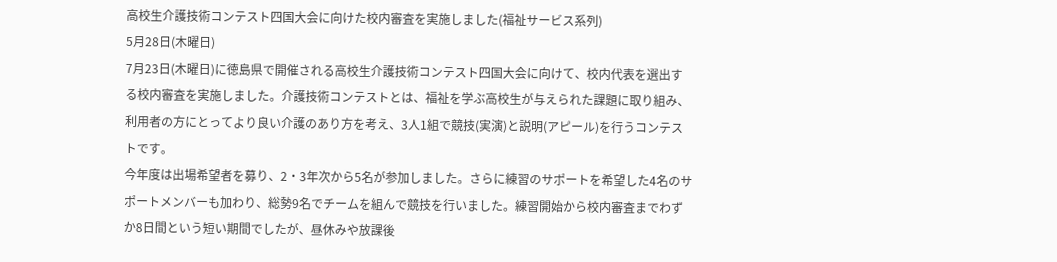高校生介護技術コンテスト四国大会に向けた校内審査を実施しました(福祉サービス系列)
5月28日(木曜日)
7月23日(木曜日)に徳島県で開催される高校生介護技術コンテスト四国大会に向けて、校内代表を選出する校内審査を実施しました。介護技術コンテストとは、福祉を学ぶ高校生が与えられた課題に取り組み、利用者の方にとってより良い介護のあり方を考え、3人1組で競技(実演)と説明(アピール)を行うコンテストです。
今年度は出場希望者を募り、2・3年次から5名が参加しました。さらに練習のサポートを希望した4名のサポートメンバーも加わり、総勢9名でチームを組んで競技を行いました。練習開始から校内審査までわずか8日間という短い期間でしたが、昼休みや放課後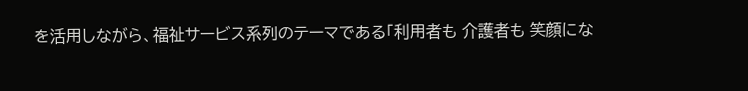を活用しながら、福祉サービス系列のテーマである「利用者も 介護者も 笑顔にな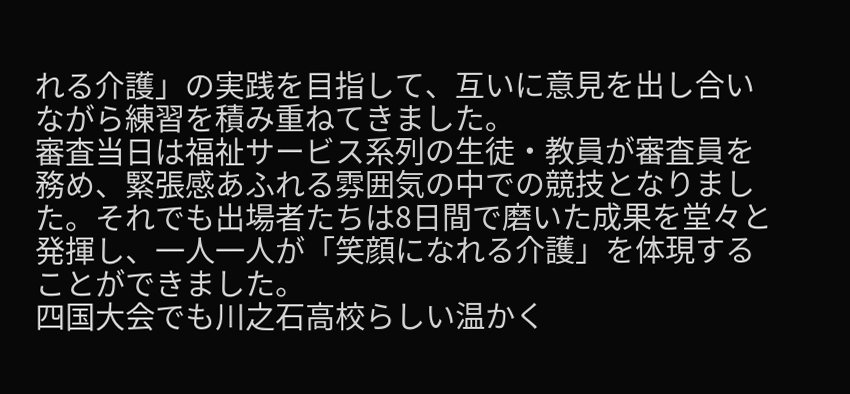れる介護」の実践を目指して、互いに意見を出し合いながら練習を積み重ねてきました。
審査当日は福祉サービス系列の生徒・教員が審査員を務め、緊張感あふれる雰囲気の中での競技となりました。それでも出場者たちは8日間で磨いた成果を堂々と発揮し、一人一人が「笑顔になれる介護」を体現することができました。
四国大会でも川之石高校らしい温かく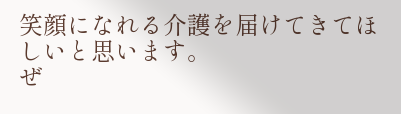笑顔になれる介護を届けてきてほしいと思います。
ぜ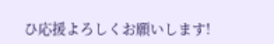ひ応援よろしくお願いします!